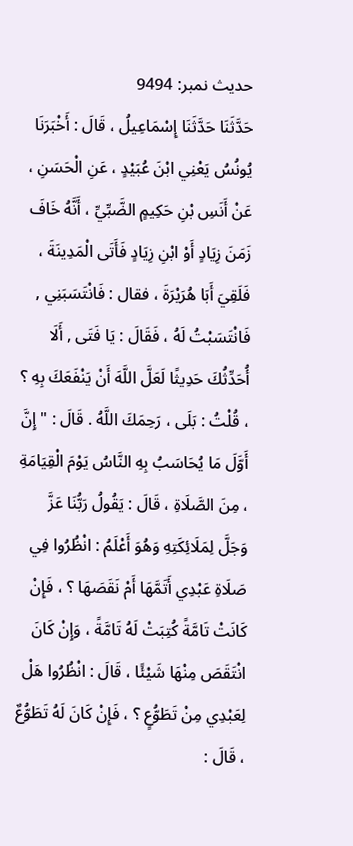حدیث نمبر: 9494
حَدَّثَنَا حَدَّثَنَا إِسْمَاعِيلُ ، قَالَ : أَخْبَرَنَا يُونُسُ يَعْنِي ابْنَ عُبَيْدٍ ، عَنِ الْحَسَنِ ، عَنْ أَنَسِ بْنِ حَكِيمٍ الضَّبِّيِّ ، أَنَّهُ خَافَ زَمَنَ زِيَادٍ أَوْ ابْنِ زِيَادٍ فَأَتَى الْمَدِينَةَ ، فَلَقِيَ أَبَا هُرَيْرَةَ ، فقال : فَانْتَسَبَنِي , فَانْتَسَبْتُ لَهُ ، فَقَالَ : يَا فَتَى , أَلَا أُحَدِّثُكَ حَدِيثًا لَعَلَّ اللَّهَ أَنْ يَنْفَعَكَ بِهِ ؟ ، قُلْتُ : بَلَى ، رَحِمَكَ اللَّهُ . قَالَ : " إِنَّ أَوَّلَ مَا يُحَاسَبُ بِهِ النَّاسُ يَوْمَ الْقِيَامَةِ ، مِنَ الصَّلَاةِ ، قَالَ : يَقُولُ رَبُّنَا عَزَّ وَجَلَّ لِمَلَائِكَتِهِ وَهُوَ أَعْلَمُ : انْظُرُوا فِي صَلَاةِ عَبْدِي أَتَمَّهَا أَمْ نَقَصَهَا ؟ ، فَإِنْ كَانَتْ تَامَّةً كُتِبَتْ لَهُ تَامَّةً ، وَإِنْ كَانَ انْتَقَصَ مِنْهَا شَيْئًا ، قَالَ : انْظُرُوا هَلْ لِعَبْدِي مِنْ تَطَوُّعٍ ؟ ، فَإِنْ كَانَ لَهُ تَطَوُّعٌ ، قَالَ :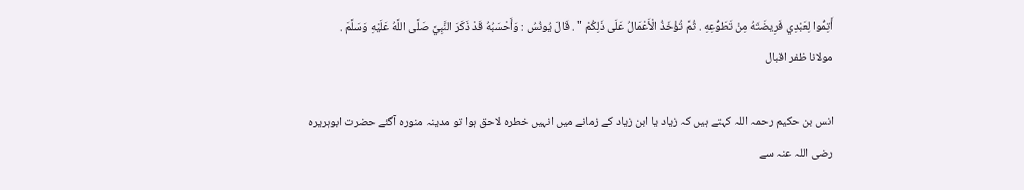أَتِمُّوا لِعَبْدِي فَرِيضَتَهُ مِنْ تَطَوُّعِهِ . ثُمَّ تُؤْخَذُ الْأَعْمَالُ عَلَى ذَلِكُمْ " . قَالَ يُونُسُ : وَأَحْسَبُهُ قَدْ ذَكَرَ النَّبِيَّ صَلَّى اللَّهُ عَلَيْهِ وَسَلَّمَ .
مولانا ظفر اقبال

انس بن حکیم رحمہ اللہ کہتے ہیں کہ زیاد یا ابن زیاد کے زمانے میں انہیں خطرہ لاحق ہوا تو مدینہ منورہ آگئے حضرت ابوہریرہ رضی اللہ عنہ سے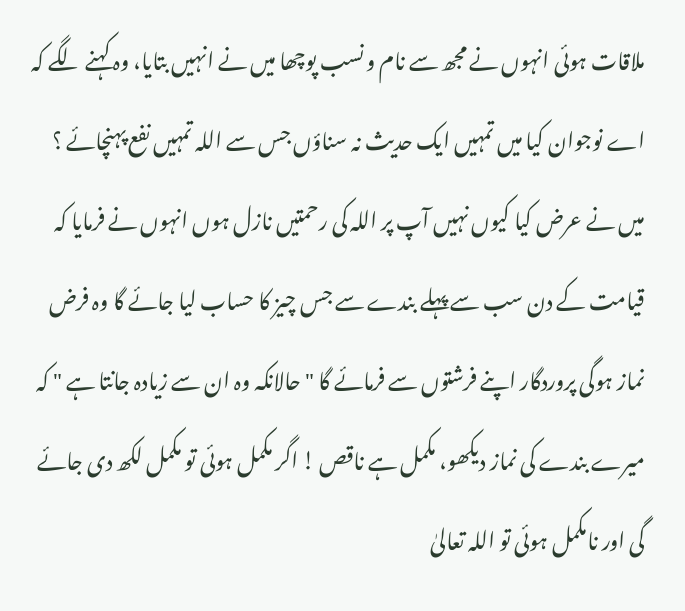ملاقات ہوئی انہوں نے مجھ سے نام و نسب پوچھا میں نے انہیں بتایا، وہ کہنے لگے کہ اے نوجوان کیا میں تمہیں ایک حدیث نہ سناؤں جس سے اللہ تمہیں نفع پہنچائے ؟ میں نے عرض کیا کیوں نہیں آپ پر اللہ کی رحمتیں نازل ہوں انہوں نے فرمایا کہ قیامت کے دن سب سے پہلے بندے سے جس چیز کا حساب لیا جائے گا وہ فرض نماز ہوگی پروردگار اپنے فرشتوں سے فرمائے گا " حالانکہ وہ ان سے زیادہ جانتا ہے " کہ میرے بندے کی نماز دیکھو، مکمل ہے ناقص ! اگر مکمل ہوئی تو مکمل لکھ دی جائے گی اور نامکمل ہوئی تو اللہ تعالیٰ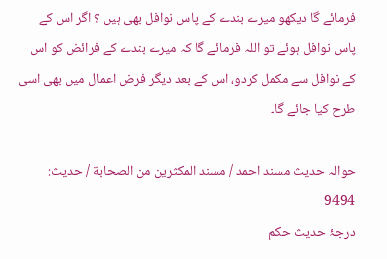فرمائے گا دیکھو میرے بندے کے پاس نوافل بھی ہیں ؟ اگر اس کے پاس نوافل ہوئے تو اللہ فرمائے گا کہ میرے بندے کے فرائض کو اس کے نوافل سے مکمل کردو، اس کے بعد دیگر فرض اعمال میں بھی اسی طرح کیا جائے گا۔

حوالہ حدیث مسند احمد / مسند المكثرين من الصحابة / حدیث: 9494
درجۂ حدیث حکم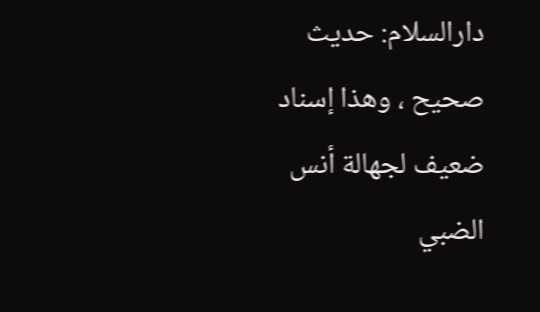دارالسلام: حدیث صحیح ، وھذا إسناد ضعیف لجھالة أنس الضبي